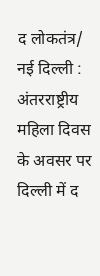द लोकतंत्र/ नई दिल्ली : अंतरराष्ट्रीय महिला दिवस के अवसर पर दिल्ली में द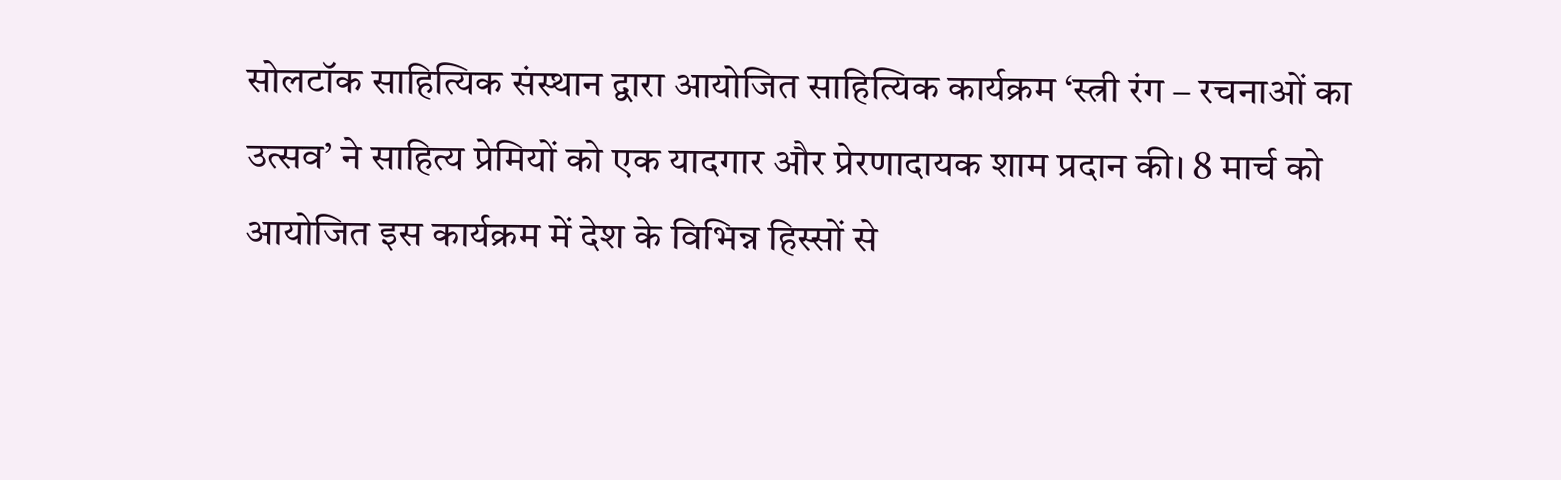सोलटॉक साहित्यिक संस्थान द्वारा आयोजित साहित्यिक कार्यक्रम ‘स्त्री रंग – रचनाओं का उत्सव’ ने साहित्य प्रेमियों को एक यादगार और प्रेरणादायक शाम प्रदान की। 8 मार्च को आयोजित इस कार्यक्रम में देश के विभिन्न हिस्सों से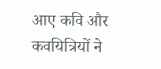आए कवि और कवयित्रियों ने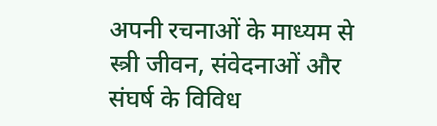अपनी रचनाओं के माध्यम से स्त्री जीवन, संवेदनाओं और संघर्ष के विविध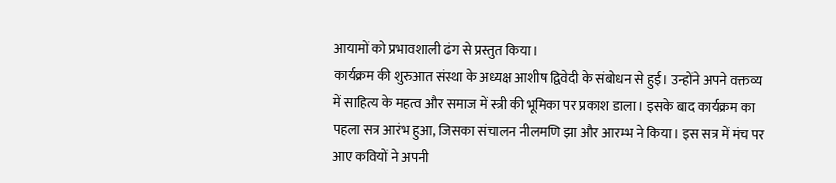आयामों को प्रभावशाली ढंग से प्रस्तुत किया।
कार्यक्रम की शुरुआत संस्था के अध्यक्ष आशीष द्विवेदी के संबोधन से हुई। उन्होंने अपने वक्तव्य में साहित्य के महत्व और समाज में स्त्री की भूमिका पर प्रकाश डाला। इसके बाद कार्यक्रम का पहला सत्र आरंभ हुआ, जिसका संचालन नीलमणि झा और आरम्भ ने किया। इस सत्र में मंच पर आए कवियों ने अपनी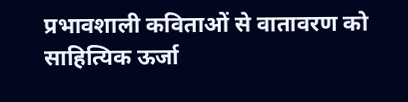प्रभावशाली कविताओं से वातावरण को साहित्यिक ऊर्जा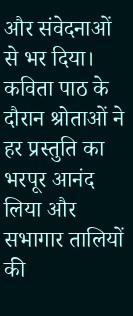और संवेदनाओं से भर दिया।
कविता पाठ के दौरान श्रोताओं ने हर प्रस्तुति का भरपूर आनंद लिया और सभागार तालियों की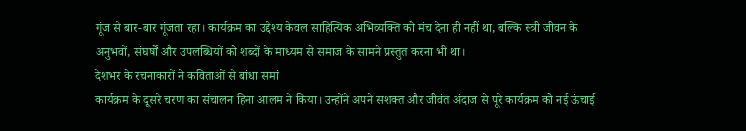गूंज से बार-बार गूंजता रहा। कार्यक्रम का उद्देश्य केवल साहित्यिक अभिव्यक्ति को मंच देना ही नहीं था, बल्कि स्त्री जीवन के अनुभवों, संघर्षों और उपलब्धियों को शब्दों के माध्यम से समाज के सामने प्रस्तुत करना भी था।
देशभर के रचनाकारों ने कविताओं से बांधा समां
कार्यक्रम के दूसरे चरण का संचालन हिना आलम ने किया। उन्होंने अपने सशक्त और जीवंत अंदाज से पूरे कार्यक्रम को नई ऊंचाई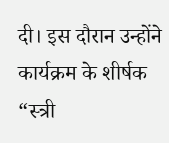दी। इस दौरान उन्होंने कार्यक्रम के शीर्षक “स्त्री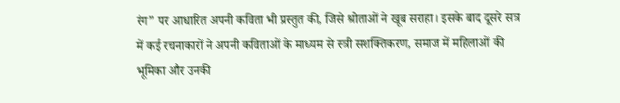रंग” पर आधारित अपनी कविता भी प्रस्तुत की, जिसे श्रोताओं ने खूब सराहा। इसके बाद दूसरे सत्र में कई रचनाकारों ने अपनी कविताओं के माध्यम से स्त्री सशक्तिकरण, समाज में महिलाओं की भूमिका और उनकी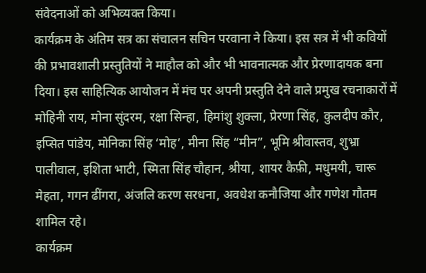संवेदनाओं को अभिव्यक्त किया।
कार्यक्रम के अंतिम सत्र का संचालन सचिन परवाना ने किया। इस सत्र में भी कवियों की प्रभावशाली प्रस्तुतियों ने माहौल को और भी भावनात्मक और प्रेरणादायक बना दिया। इस साहित्यिक आयोजन में मंच पर अपनी प्रस्तुति देने वाले प्रमुख रचनाकारों में मोहिनी राय, मोना सुंदरम, रक्षा सिन्हा, हिमांशु शुक्ला, प्रेरणा सिंह, कुलदीप कौर, इप्सित पांडेय, मोनिका सिंह ‘मोह’, मीना सिंह “मीन”, भूमि श्रीवास्तव, शुभ्रा पालीवाल, इशिता भाटी, स्मिता सिंह चौहान, श्रीया, शायर कैफ़ी, मधुमयी, चारू मेहता, गगन ढींगरा, अंजलि करण सरधना, अवधेश कनौजिया और गणेश गौतम शामिल रहे।
कार्यक्रम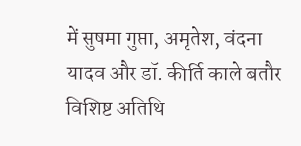में सुषमा गुप्ता, अमृतेश, वंदना यादव और डॉ. कीर्ति काले बतौर विशिष्ट अतिथि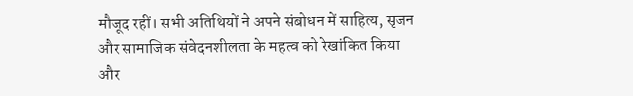मौजूद रहीं। सभी अतिथियों ने अपने संबोधन में साहित्य, सृजन और सामाजिक संवेदनशीलता के महत्व को रेखांकित किया और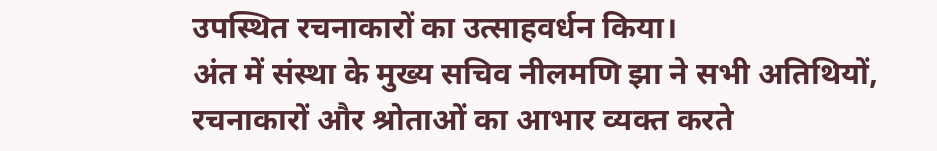उपस्थित रचनाकारों का उत्साहवर्धन किया।
अंत में संस्था के मुख्य सचिव नीलमणि झा ने सभी अतिथियों, रचनाकारों और श्रोताओं का आभार व्यक्त करते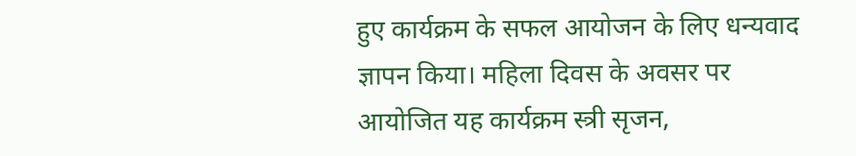हुए कार्यक्रम के सफल आयोजन के लिए धन्यवाद ज्ञापन किया। महिला दिवस के अवसर पर आयोजित यह कार्यक्रम स्त्री सृजन,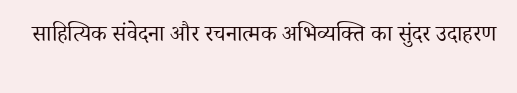साहित्यिक संवेदना और रचनात्मक अभिव्यक्ति का सुंदर उदाहरण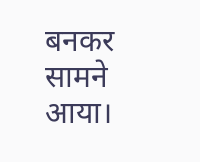बनकर सामने आया।